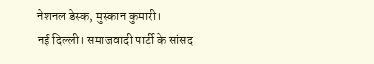नेशनल डेस्क, मुस्कान कुमारी।
नई दिल्ली। समाजवादी पार्टी के सांसद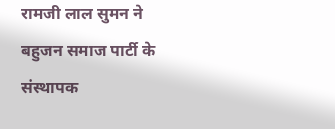रामजी लाल सुमन ने बहुजन समाज पार्टी के संस्थापक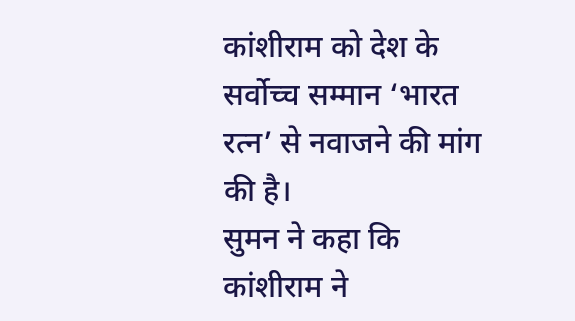कांशीराम को देश के सर्वोच्च सम्मान ‘भारत रत्न’ से नवाजने की मांग की है।
सुमन ने कहा कि कांशीराम ने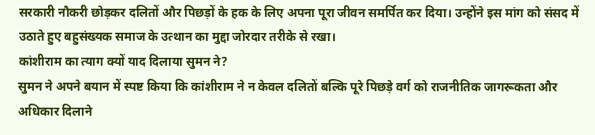सरकारी नौकरी छोड़कर दलितों और पिछड़ों के हक के लिए अपना पूरा जीवन समर्पित कर दिया। उन्होंने इस मांग को संसद में उठाते हुए बहुसंख्यक समाज के उत्थान का मुद्दा जोरदार तरीके से रखा।
कांशीराम का त्याग क्यों याद दिलाया सुमन ने?
सुमन ने अपने बयान में स्पष्ट किया कि कांशीराम ने न केवल दलितों बल्कि पूरे पिछड़े वर्ग को राजनीतिक जागरूकता और अधिकार दिलाने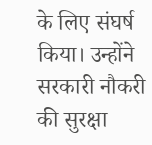के लिए संघर्ष किया। उन्होंने सरकारी नौकरी की सुरक्षा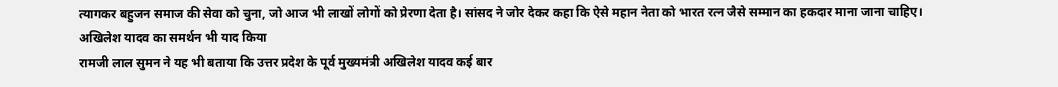त्यागकर बहुजन समाज की सेवा को चुना, जो आज भी लाखों लोगों को प्रेरणा देता है। सांसद ने जोर देकर कहा कि ऐसे महान नेता को भारत रत्न जैसे सम्मान का हकदार माना जाना चाहिए।
अखिलेश यादव का समर्थन भी याद किया
रामजी लाल सुमन ने यह भी बताया कि उत्तर प्रदेश के पूर्व मुख्यमंत्री अखिलेश यादव कई बार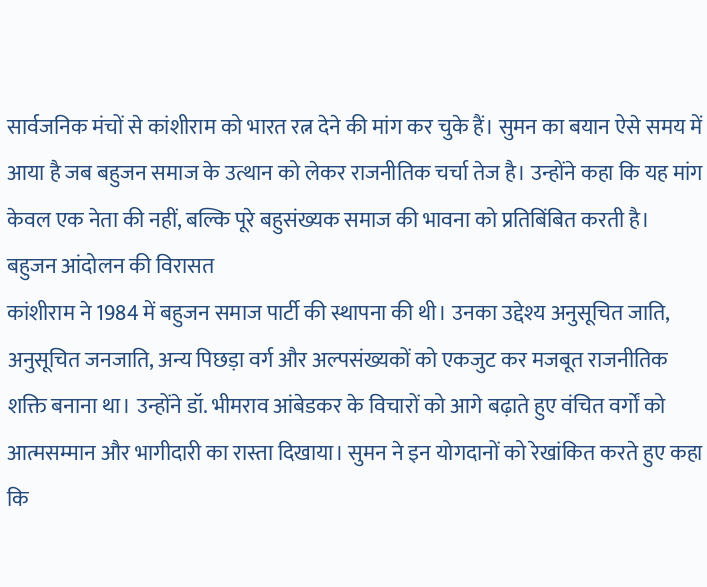सार्वजनिक मंचों से कांशीराम को भारत रत्न देने की मांग कर चुके हैं। सुमन का बयान ऐसे समय में आया है जब बहुजन समाज के उत्थान को लेकर राजनीतिक चर्चा तेज है। उन्होंने कहा कि यह मांग केवल एक नेता की नहीं, बल्कि पूरे बहुसंख्यक समाज की भावना को प्रतिबिंबित करती है।
बहुजन आंदोलन की विरासत
कांशीराम ने 1984 में बहुजन समाज पार्टी की स्थापना की थी। उनका उद्देश्य अनुसूचित जाति, अनुसूचित जनजाति, अन्य पिछड़ा वर्ग और अल्पसंख्यकों को एकजुट कर मजबूत राजनीतिक शक्ति बनाना था। उन्होंने डॉ. भीमराव आंबेडकर के विचारों को आगे बढ़ाते हुए वंचित वर्गों को आत्मसम्मान और भागीदारी का रास्ता दिखाया। सुमन ने इन योगदानों को रेखांकित करते हुए कहा कि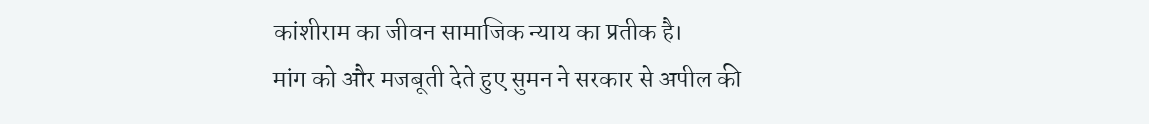कांशीराम का जीवन सामाजिक न्याय का प्रतीक है।
मांग को और मजबूती देते हुए सुमन ने सरकार से अपील की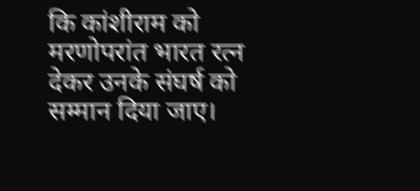कि कांशीराम को मरणोपरांत भारत रत्न देकर उनके संघर्ष को सम्मान दिया जाए।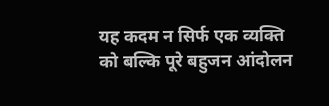यह कदम न सिर्फ एक व्यक्ति को बल्कि पूरे बहुजन आंदोलन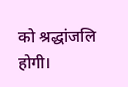को श्रद्धांजलि होगी।